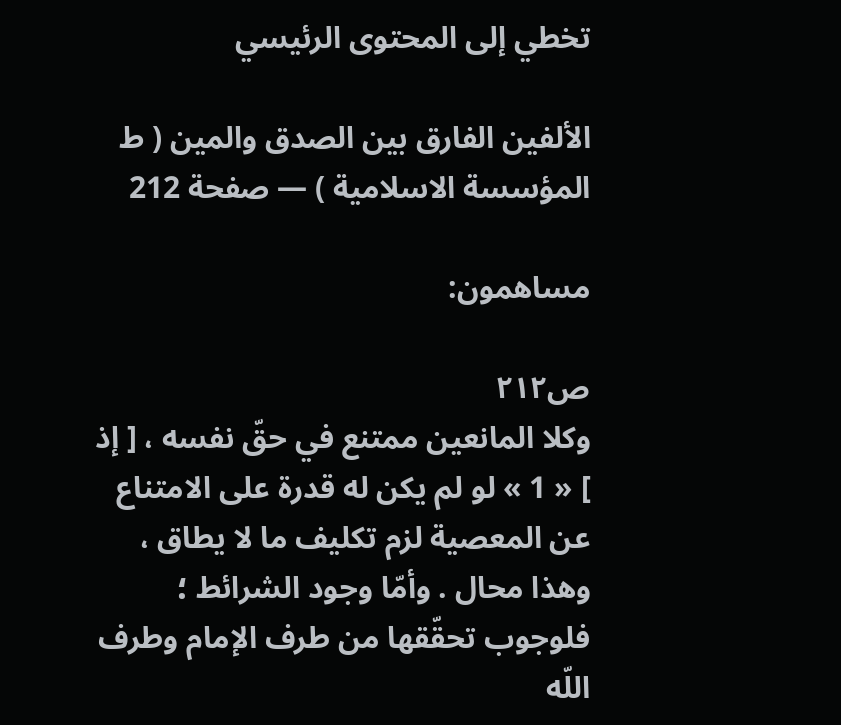تخطي إلى المحتوى الرئيسي

الألفين الفارق بين الصدق والمين ( ط المؤسسة الاسلامية ) — صفحة 212

مساهمون:

ص٢١٢
وكلا المانعين ممتنع في حقّ نفسه ، [ إذ ] « 1 » لو لم يكن له قدرة على الامتناع عن المعصية لزم تكليف ما لا يطاق ، وهذا محال . وأمّا وجود الشرائط ؛ فلوجوب تحقّقها من طرف الإمام وطرف اللّه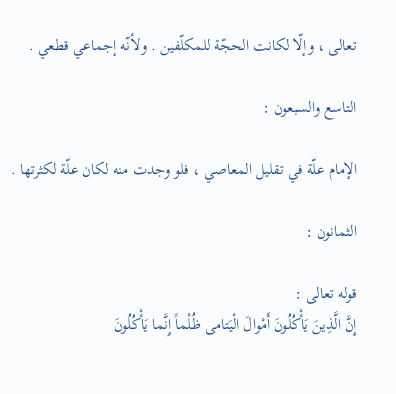تعالى ، وإلّا لكانت الحجّة للمكلّفين . ولأنّه إجماعي قطعي .

التاسع والسبعون :

الإمام علّة في تقليل المعاصي ، فلو وجدت منه لكان علّة لكثرتها .

الثمانون :

قوله تعالى :
إِنَّ الَّذِينَ يَأْكُلُونَ أَمْوالَ الْيَتامى ظُلْماً إِنَّما يَأْكُلُونَ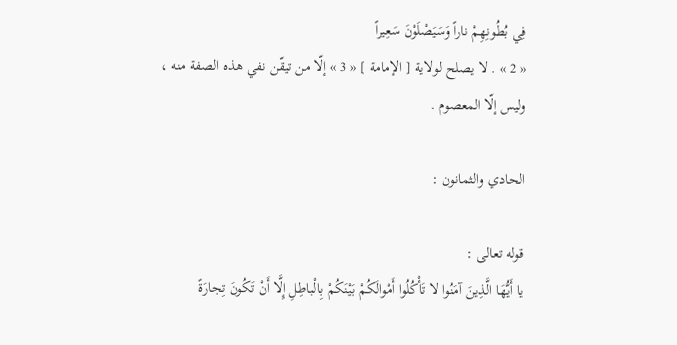فِي بُطُونِهِمْ ناراً وَسَيَصْلَوْنَ سَعِيراً
« 2 » . لا يصلح لولاية [ الإمامة ] « 3 » إلّا من تيقّن نفي هذه الصفة منه ، وليس إلّا المعصوم .

الحادي والثمانون :

قوله تعالى :
يا أَيُّهَا الَّذِينَ آمَنُوا لا تَأْكُلُوا أَمْوالَكُمْ بَيْنَكُمْ بِالْباطِلِ إِلَّا أَنْ تَكُونَ تِجارَةً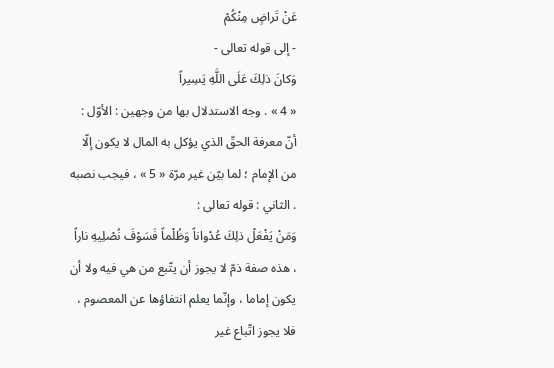عَنْ تَراضٍ مِنْكُمْ
- إلى قوله تعالى -
وَكانَ ذلِكَ عَلَى اللَّهِ يَسِيراً
« 4 » . وجه الاستدلال بها من وجهين : الأوّل : أنّ معرفة الحقّ الذي يؤكل به المال لا يكون إلّا من الإمام ؛ لما بيّن غير مرّة « 5 » ، فيجب نصبه . الثاني : قوله تعالى :
وَمَنْ يَفْعَلْ ذلِكَ عُدْواناً وَظُلْماً فَسَوْفَ نُصْلِيهِ ناراً
، هذه صفة ذمّ لا يجوز أن يتّبع من هي فيه ولا أن يكون إماما ، وإنّما يعلم انتفاؤها عن المعصوم ، فلا يجوز اتّباع غير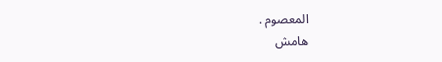المعصوم .
هامش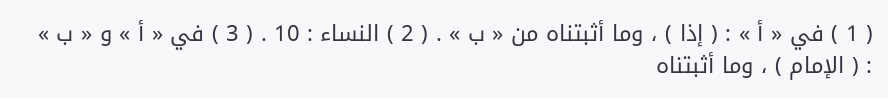( 1 ) في « أ » : ( إذا ) ، وما أثبتناه من « ب » . ( 2 ) النساء : 10 . ( 3 ) في « أ » و « ب » : ( الإمام ) ، وما أثبتناه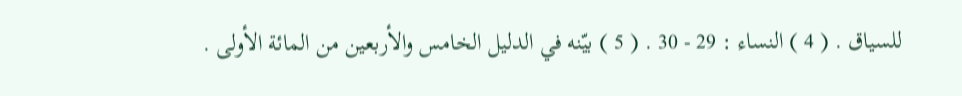للسياق . ( 4 ) النساء : 29 - 30 . ( 5 ) بيّنه في الدليل الخامس والأربعين من المائة الأولى .